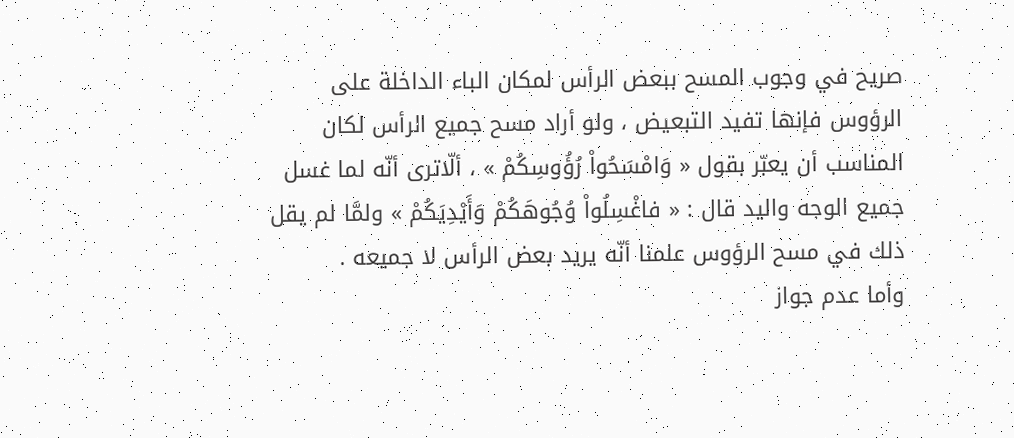صريح في وجوب المسح ببعض الرأس لمكان الباء الداخلة على الرؤوس فإنها تفيد التبعيض ، ولو أراد مسح جميع الرأس لكان المناسب أن يعبّر بقول « وَامْسَحُواْ رُؤُوسِكُمْ » ، ألّاترى أنّه لما غسل جميع الوجه واليد قال : « فاغْسِلُواْ وُجُوهَكُمْ وَأَيْدِيَكُمْ » ولمَّا لم يقل ذلك في مسح الرؤوس علمنا أنّه يريد بعض الرأس لا جميعه .
وأما عدم جواز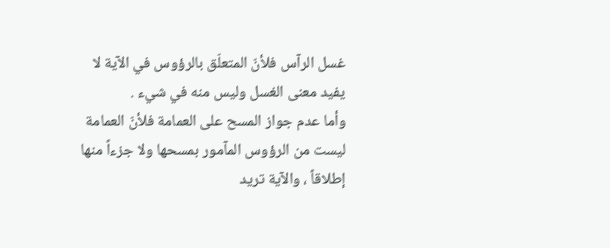غسل الرآس فلأنّ المتعلّق بالرؤوس في الآية لا يفيد معنى الغسل وليس منه في شيء .
وأما عدم جواز المسح على العمامة فلأنّ العمامة ليست من الرؤوس المآمور بمسحها ولا جزءاً منها إطلاقاً ، والآية تريد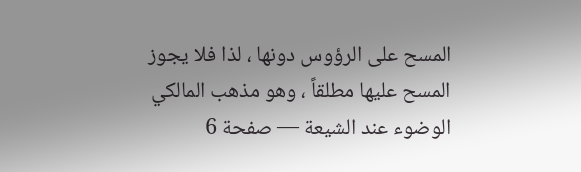المسح على الرؤوس دونها ، لذا فلا يجوز المسح عليها مطلقاً ، وهو مذهب المالكي
الوضوء عند الشيعة — صفحة 6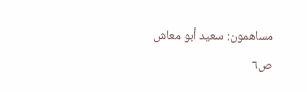مساهمون: سعيد أبو معاش
ص٦